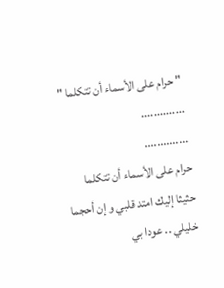" حرام على الأسماء أن تتكلما "
..............
..............
حرام على الأسماء أن تتكلما
حثيثا إليك امتد قلبي و إن أحجما
خليلي .. عودا بي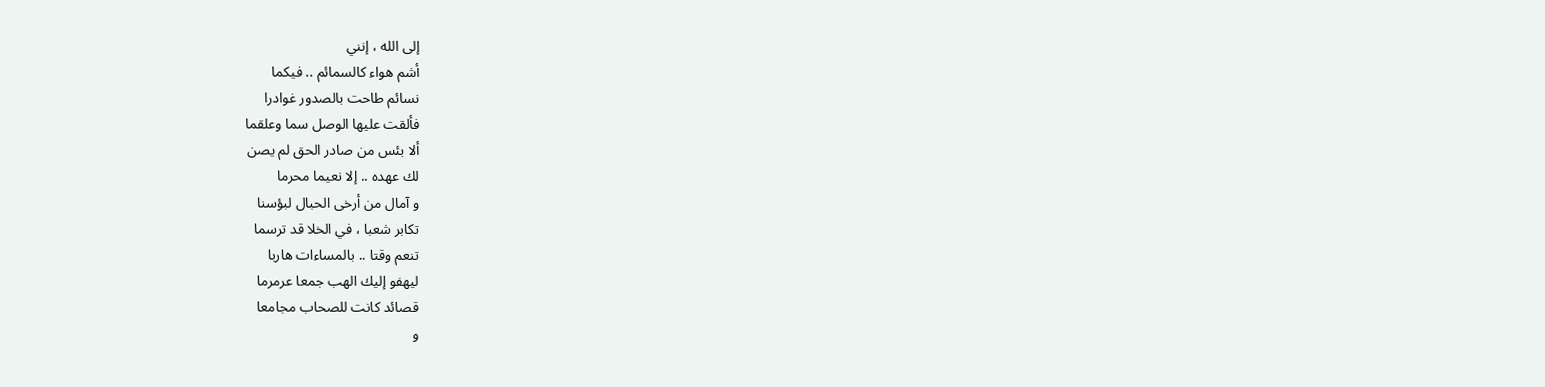إلى الله ، إنني
أشم هواء كالسمائم .. فيكما
نسائم طاحت بالصدور غوادرا
فألقت عليها الوصل سما وعلقما
ألا بئس من صادر الحق لم يصن
لك عهده .. إلا نعيما محرما
و آمال من أرخى الحبال لبؤسنا
تكابر شعبا ، في الخلا قد ترسما
تنعم وقتا .. بالمساءات هاربا
ليهفو إليك الهب جمعا عرمرما
قصائد كانت للصحاب مجامعا
و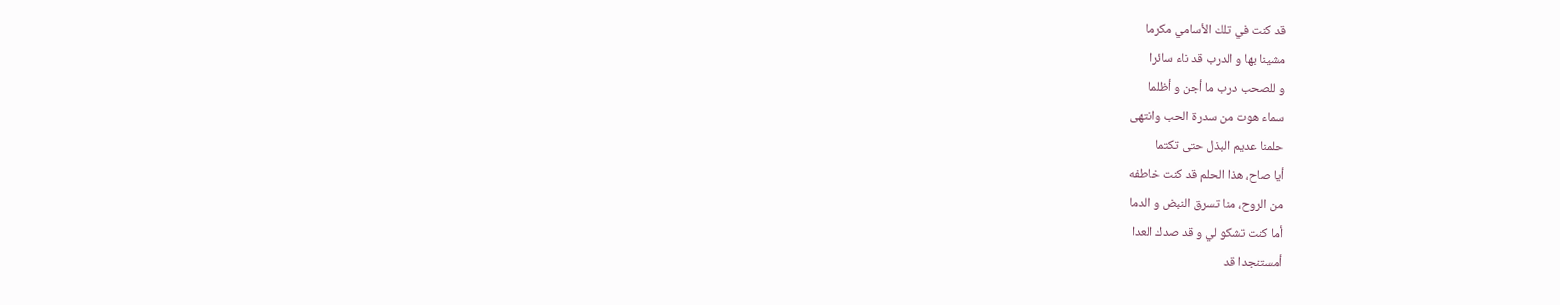قد كنت في تلك الأسامي مكرما
مشينا بها و الدرب قد ناء سائرا
و للصحب درب ما أجن و أظلما
سماء هوت من سدرة الحب وانتهى
حلمنا عديم البذل حتى تكتما
أيا صاح، هذا الحلم قد كنت خاطفه
من الروح، منا تسرق النبض و الدما
أما كنت تشكو لي و قد صدك العدا
أمستنجدا قد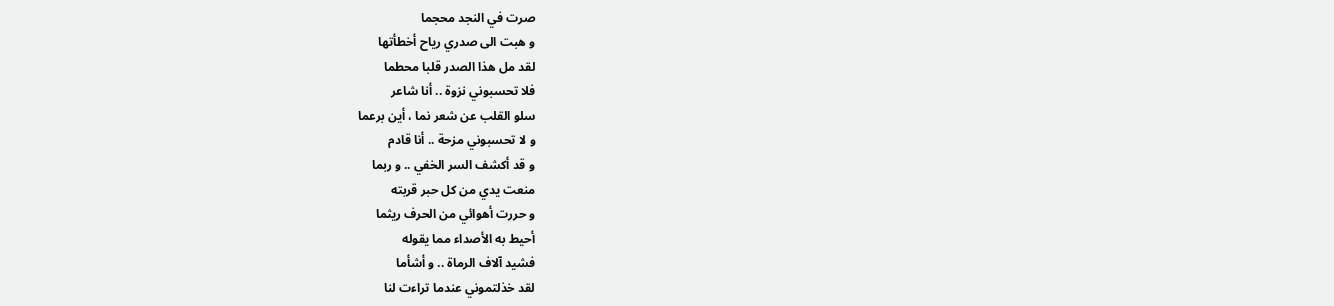صرت في النجد محجما
و هبت الى صدري رياح أخطأتها
لقد مل هذا الصدر قلبا محطما
فلا تحسبوني نزوة .. أنا شاعر
سلو القلب عن شعر نما ، أين برعما
و لا تحسبوني مزحة .. أنا قادم
و قد أكشف السر الخفي .. و ربما
منعت يدي من كل حبر قربته
و حررت أهوائي من الحرف ريثما
أحيط به الأصداء مما يقوله
فشيد آلاف الرماة .. و أشأما
لقد خذلتموني عندما تراءت لنا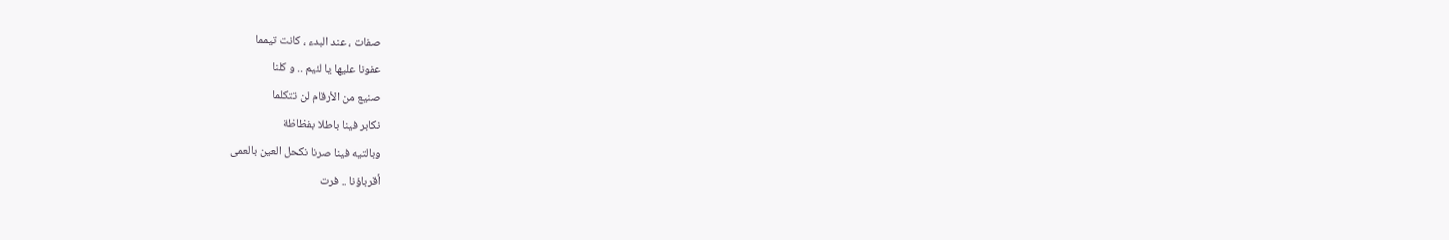صفات ، عند البدء ، كانت تيمما
عفونا عليها يا لئيم .. و كلنا
صنيع من الأرقام لن تتكلما
نكابر فينا باطلا بفظاظة
وبالتيه فينا صرنا نكحل العين بالعمى
أقرباؤنا .. فرت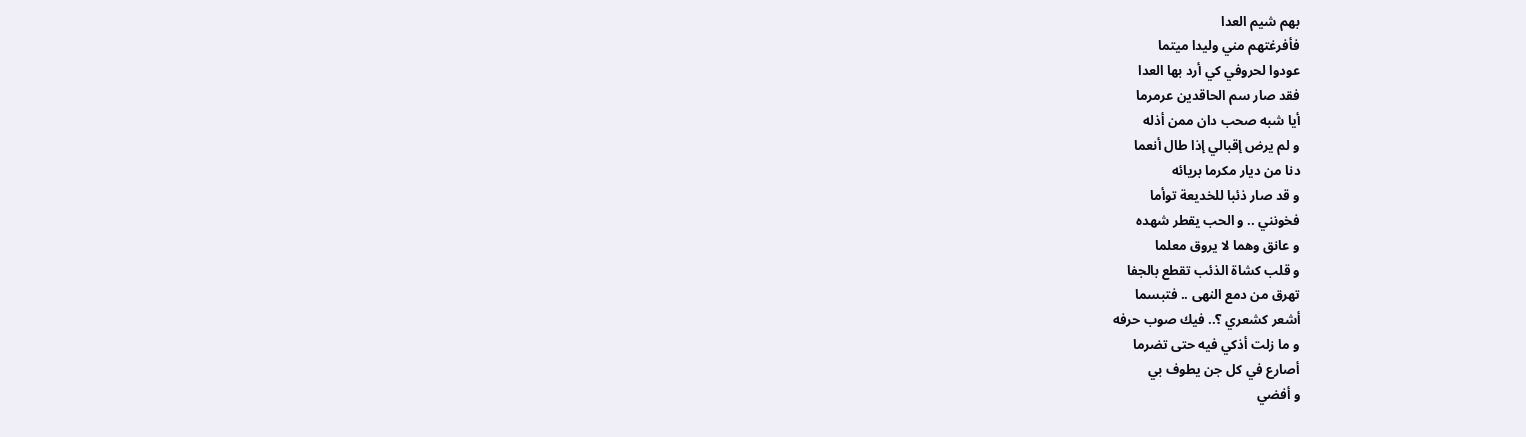بهم شيم العدا
فأفرغتهم مني وليدا ميتما
عودوا لحروفي كي أرد بها العدا
فقد صار سم الحاقدين عرمرما
أيا شبه صحب دان ممن أذله
و لم يرض إقبالي إذا طال أنعما
دنا من ديار مكرما بريائه
و قد صار ذئبا للخديعة توأما
فخونني .. و الحب يقطر شهده
و عانق وهما لا يروق معلما
و قلب كشاة الذئب تقطع بالجفا
تهرق من دمع النهى .. فتبسما
أشعر كشعري ؟.. فيك صوب حرفه
و ما زلت أذكي فيه حتى تضرما
أصارع في كل جن يطوف بي
و أفضي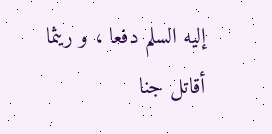إليه السلم دفعا ، و ريثما
أقاتل جنا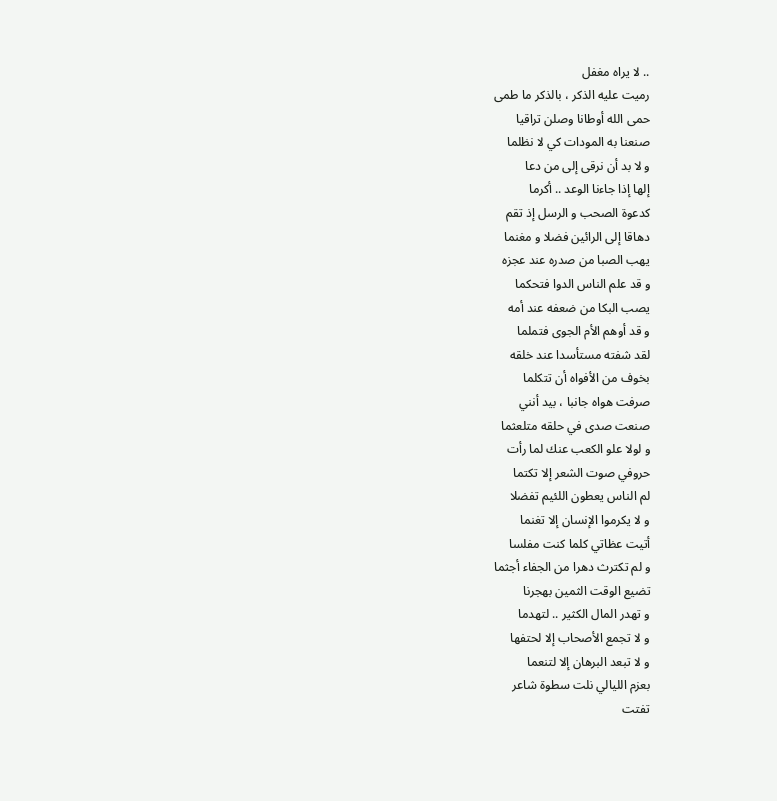.. لا يراه مغفل
رميت عليه الذكر ، بالذكر ما طمى
حمى الله أوطانا وصلن تراقيا
صنعنا به المودات كي لا نظلما
و لا بد أن نرقى إلى من دعا
إلها إذا جاءنا الوعد .. أكرما
كدعوة الصحب و الرسل إذ تقم
دهاقا إلى الرائين فضلا و مغنما
يهب الصبا من صدره عند عجزه
و قد علم الناس الدوا فتحكما
يصب البكا من ضعفه عند أمه
و قد أوهم الأم الجوى فتملما
لقد شفته مستأسدا عند خلقه
بخوف من الأفواه أن تتكلما
صرفت هواه جانبا ، بيد أنني
صنعت صدى في حلقه متلعثما
و لولا علو الكعب عنك لما رأت
حروفي صوت الشعر إلا تكتما
لم الناس يعطون اللئيم تفضلا
و لا يكرموا الإنسان إلا تغنما
أتيت عظاتي كلما كنت مفلسا
و لم تكترث دهرا من الجفاء أجثما
تضيع الوقت الثمين بهجرنا
و تهدر المال الكثير .. لتهدما
و لا تجمع الأصحاب إلا لحتفها
و لا تبعد البرهان إلا لتنعما
بعزم الليالي نلت سطوة شاعر
تفتت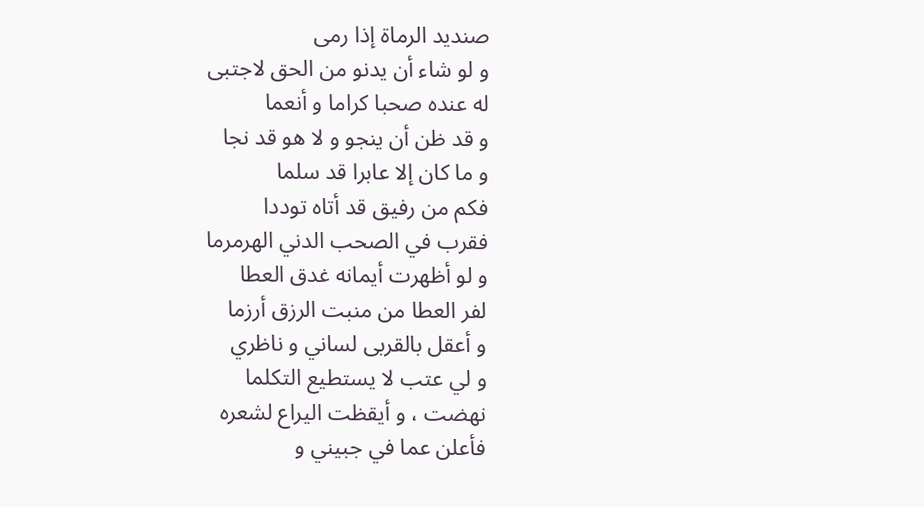صنديد الرماة إذا رمى
و لو شاء أن يدنو من الحق لاجتبى
له عنده صحبا كراما و أنعما
و قد ظن أن ينجو و لا هو قد نجا
و ما كان إلا عابرا قد سلما
فكم من رفيق قد أتاه توددا
فقرب في الصحب الدني الهرمرما
و لو أظهرت أيمانه غدق العطا
لفر العطا من منبت الرزق أرزما
و أعقل بالقربى لساني و ناظري
و لي عتب لا يستطيع التكلما
نهضت ، و أيقظت اليراع لشعره
فأعلن عما في جبيني و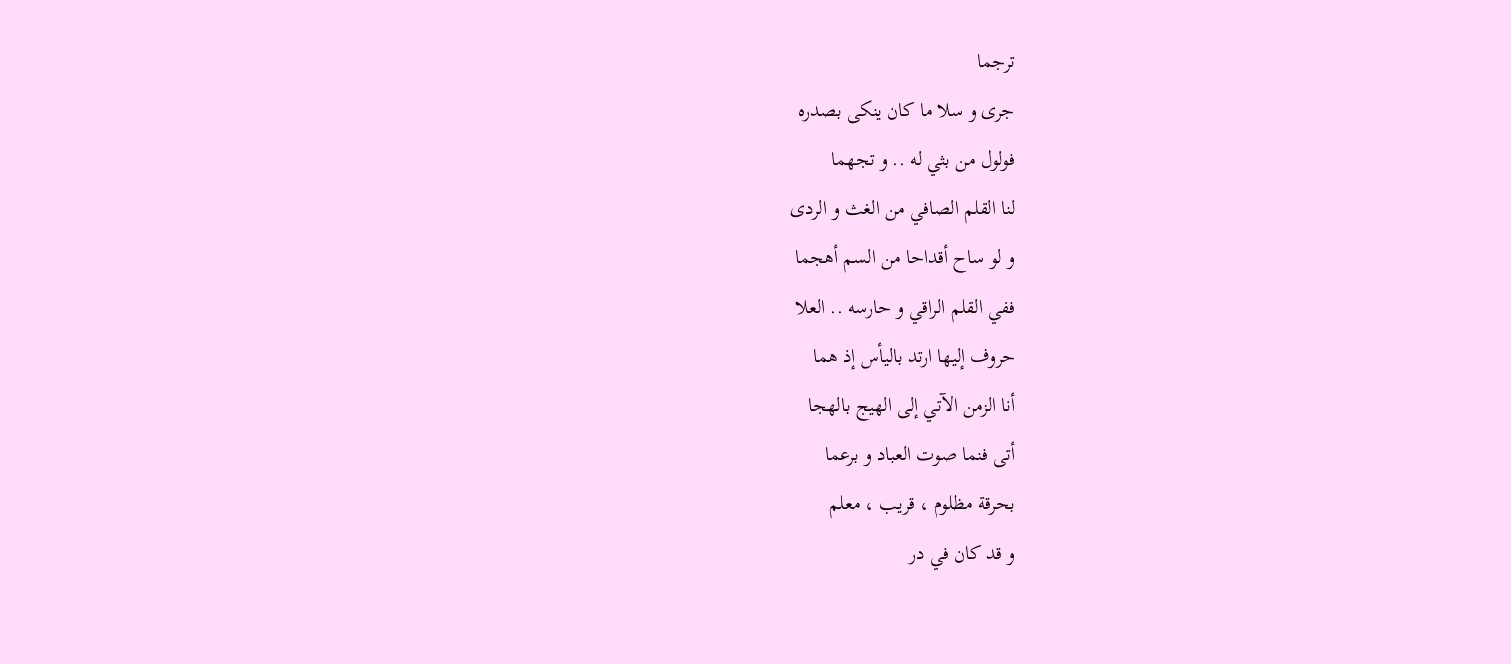ترجما
جرى و سلا ما كان ينكى بصدره
فولول من بثي له .. و تجهما
لنا القلم الصافي من الغث و الردى
و لو ساح أقداحا من السم أهجما
ففي القلم الراقي و حارسه .. العلا
حروف إليها ارتد باليأس إذ هما
أنا الزمن الآتي إلى الهيج بالهجا
أتى فنما صوت العباد و برعما
بحرقة مظلوم ، قريب ، معلم
و قد كان في در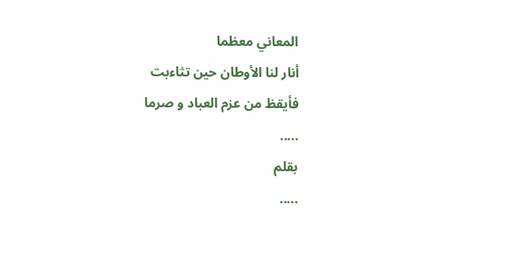المعاني معظما
أنار لنا الأوطان حين تثاءبت
فأيقظ من عزم العباد و صرما
.....
بقلم
.....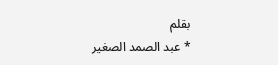بقلم
* عبد الصمد الصغير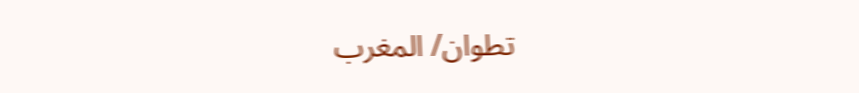تطوان/ المغرب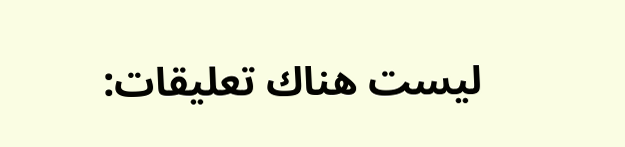ليست هناك تعليقات: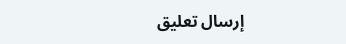إرسال تعليق